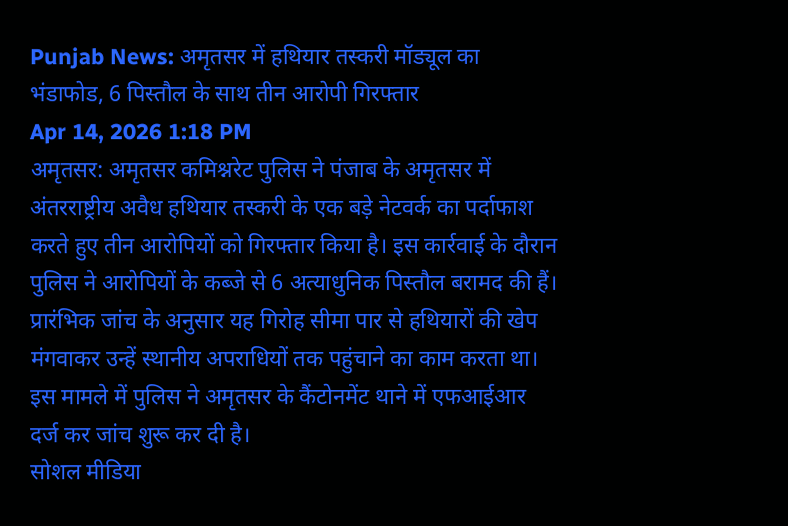Punjab News: अमृतसर में हथियार तस्करी मॉड्यूल का भंडाफोड, 6 पिस्तौल के साथ तीन आरोपी गिरफ्तार
Apr 14, 2026 1:18 PM
अमृतसर: अमृतसर कमिश्नरेट पुलिस ने पंजाब के अमृतसर में अंतरराष्ट्रीय अवैध हथियार तस्करी के एक बड़े नेटवर्क का पर्दाफाश करते हुए तीन आरोपियों को गिरफ्तार किया है। इस कार्रवाई के दौरान पुलिस ने आरोपियों के कब्जे से 6 अत्याधुनिक पिस्तौल बरामद की हैं। प्रारंभिक जांच के अनुसार यह गिरोह सीमा पार से हथियारों की खेप मंगवाकर उन्हें स्थानीय अपराधियों तक पहुंचाने का काम करता था। इस मामले में पुलिस ने अमृतसर के कैंटोनमेंट थाने में एफआईआर दर्ज कर जांच शुरू कर दी है।
सोशल मीडिया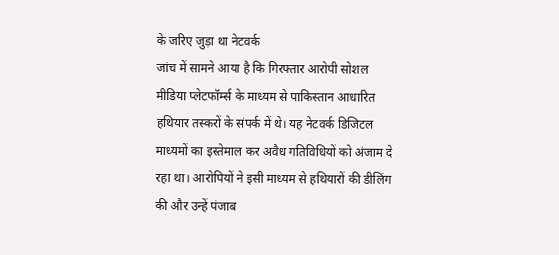के जरिए जुड़ा था नेटवर्क
जांच में सामने आया है कि गिरफ्तार आरोपी सोशल मीडिया प्लेटफॉर्म्स के माध्यम से पाकिस्तान आधारित हथियार तस्करों के संपर्क में थे। यह नेटवर्क डिजिटल माध्यमों का इस्तेमाल कर अवैध गतिविधियों को अंजाम दे रहा था। आरोपियों ने इसी माध्यम से हथियारों की डीलिंग की और उन्हें पंजाब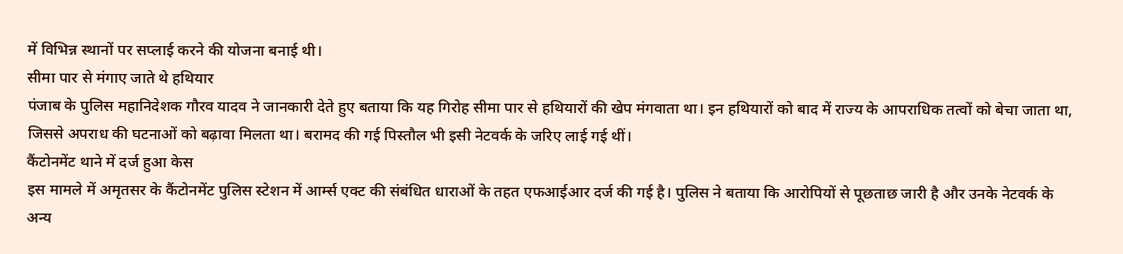में विभिन्न स्थानों पर सप्लाई करने की योजना बनाई थी।
सीमा पार से मंगाए जाते थे हथियार
पंजाब के पुलिस महानिदेशक गौरव यादव ने जानकारी देते हुए बताया कि यह गिरोह सीमा पार से हथियारों की खेप मंगवाता था। इन हथियारों को बाद में राज्य के आपराधिक तत्वों को बेचा जाता था, जिससे अपराध की घटनाओं को बढ़ावा मिलता था। बरामद की गई पिस्तौल भी इसी नेटवर्क के जरिए लाई गई थीं।
कैंटोनमेंट थाने में दर्ज हुआ केस
इस मामले में अमृतसर के कैंटोनमेंट पुलिस स्टेशन में आर्म्स एक्ट की संबंधित धाराओं के तहत एफआईआर दर्ज की गई है। पुलिस ने बताया कि आरोपियों से पूछताछ जारी है और उनके नेटवर्क के अन्य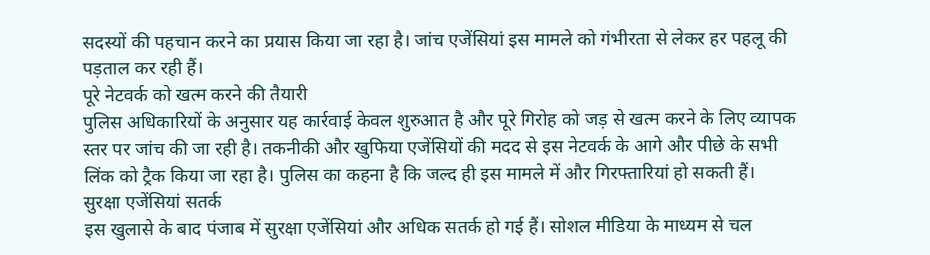सदस्यों की पहचान करने का प्रयास किया जा रहा है। जांच एजेंसियां इस मामले को गंभीरता से लेकर हर पहलू की पड़ताल कर रही हैं।
पूरे नेटवर्क को खत्म करने की तैयारी
पुलिस अधिकारियों के अनुसार यह कार्रवाई केवल शुरुआत है और पूरे गिरोह को जड़ से खत्म करने के लिए व्यापक स्तर पर जांच की जा रही है। तकनीकी और खुफिया एजेंसियों की मदद से इस नेटवर्क के आगे और पीछे के सभी लिंक को ट्रैक किया जा रहा है। पुलिस का कहना है कि जल्द ही इस मामले में और गिरफ्तारियां हो सकती हैं।
सुरक्षा एजेंसियां सतर्क
इस खुलासे के बाद पंजाब में सुरक्षा एजेंसियां और अधिक सतर्क हो गई हैं। सोशल मीडिया के माध्यम से चल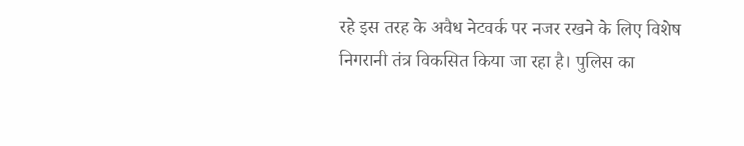रहे इस तरह के अवैध नेटवर्क पर नजर रखने के लिए विशेष निगरानी तंत्र विकसित किया जा रहा है। पुलिस का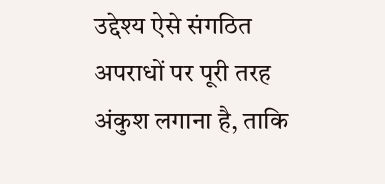उद्देश्य ऐसे संगठित अपराधों पर पूरी तरह अंकुश लगाना है, ताकि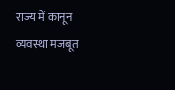राज्य में कानून व्यवस्था मजबूत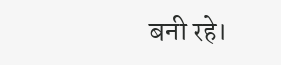बनी रहे।